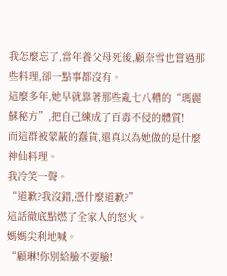我怎麼忘了,當年養父母死後,顧奈雪也嘗過那些料理,卻一點事都沒有。
這麼多年,她早就靠著那些亂七八糟的“瑪麗蘇秘方”,把自己練成了百毒不侵的體質!
而這群被蒙蔽的蠢貨,還真以為她做的是什麼神仙料理。
我冷笑一聲。
“道歉?我沒錯,憑什麼道歉?”
這話徹底點燃了全家人的怒火。
媽媽尖利地喊。
“顧琳!你別給臉不要臉!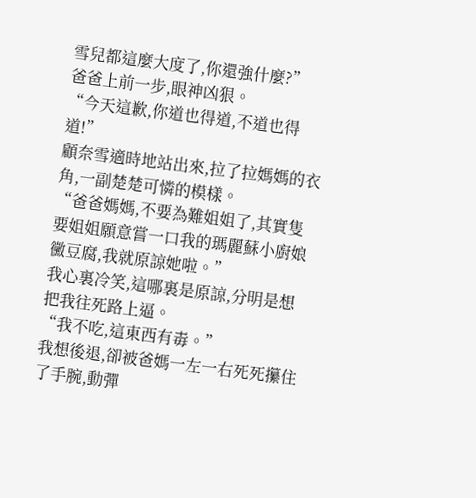雪兒都這麼大度了,你還強什麼?”
爸爸上前一步,眼神凶狠。
“今天這歉,你道也得道,不道也得道!”
顧奈雪適時地站出來,拉了拉媽媽的衣角,一副楚楚可憐的模樣。
“爸爸媽媽,不要為難姐姐了,其實隻要姐姐願意嘗一口我的瑪麗蘇小廚娘黴豆腐,我就原諒她啦。”
我心裏冷笑,這哪裏是原諒,分明是想把我往死路上逼。
“我不吃,這東西有毒。”
我想後退,卻被爸媽一左一右死死攥住了手腕,動彈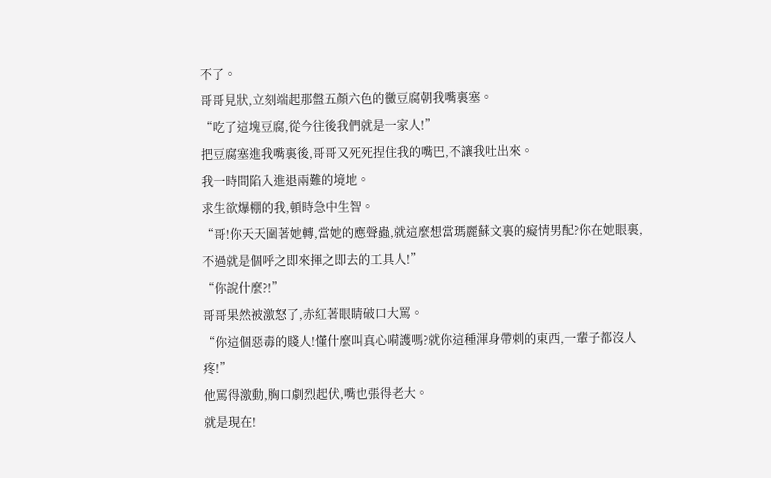不了。
哥哥見狀,立刻端起那盤五顏六色的黴豆腐朝我嘴裏塞。
“吃了這塊豆腐,從今往後我們就是一家人!”
把豆腐塞進我嘴裏後,哥哥又死死捏住我的嘴巴,不讓我吐出來。
我一時間陷入進退兩難的境地。
求生欲爆棚的我,頓時急中生智。
“哥!你天天圍著她轉,當她的應聲蟲,就這麼想當瑪麗蘇文裏的癡情男配?你在她眼裏,不過就是個呼之即來揮之即去的工具人!”
“你說什麼?!”
哥哥果然被激怒了,赤紅著眼睛破口大罵。
“你這個惡毒的賤人!懂什麼叫真心嗬護嗎?就你這種渾身帶刺的東西,一輩子都沒人疼!”
他罵得激動,胸口劇烈起伏,嘴也張得老大。
就是現在!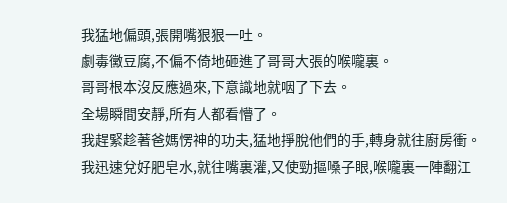我猛地偏頭,張開嘴狠狠一吐。
劇毒黴豆腐,不偏不倚地砸進了哥哥大張的喉嚨裏。
哥哥根本沒反應過來,下意識地就咽了下去。
全場瞬間安靜,所有人都看懵了。
我趕緊趁著爸媽愣神的功夫,猛地掙脫他們的手,轉身就往廚房衝。
我迅速兌好肥皂水,就往嘴裏灌,又使勁摳嗓子眼,喉嚨裏一陣翻江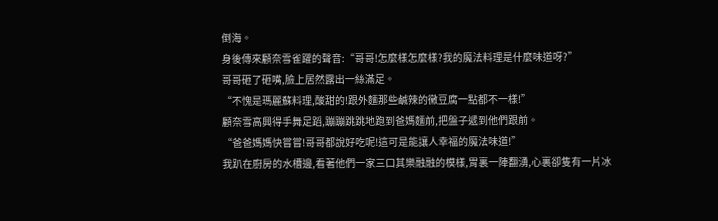倒海。
身後傳來顧奈雪雀躍的聲音:“哥哥!怎麼樣怎麼樣?我的魔法料理是什麼味道呀?”
哥哥砸了砸嘴,臉上居然露出一絲滿足。
“不愧是瑪麗蘇料理,酸甜的!跟外麵那些鹹辣的黴豆腐一點都不一樣!”
顧奈雪高興得手舞足蹈,蹦蹦跳跳地跑到爸媽麵前,把盤子遞到他們跟前。
“爸爸媽媽快嘗嘗!哥哥都說好吃呢!這可是能讓人幸福的魔法味道!”
我趴在廚房的水槽邊,看著他們一家三口其樂融融的模樣,胃裏一陣翻湧,心裏卻隻有一片冰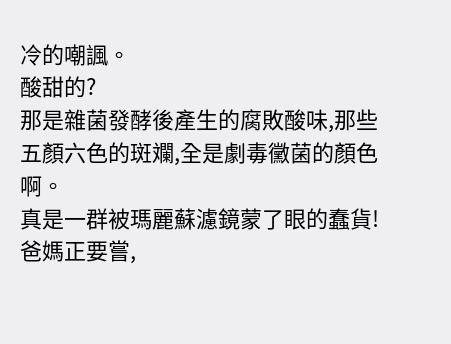冷的嘲諷。
酸甜的?
那是雜菌發酵後產生的腐敗酸味,那些五顏六色的斑斕,全是劇毒黴菌的顏色啊。
真是一群被瑪麗蘇濾鏡蒙了眼的蠢貨!
爸媽正要嘗,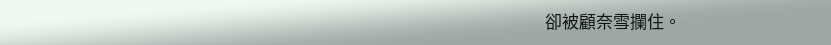卻被顧奈雪攔住。